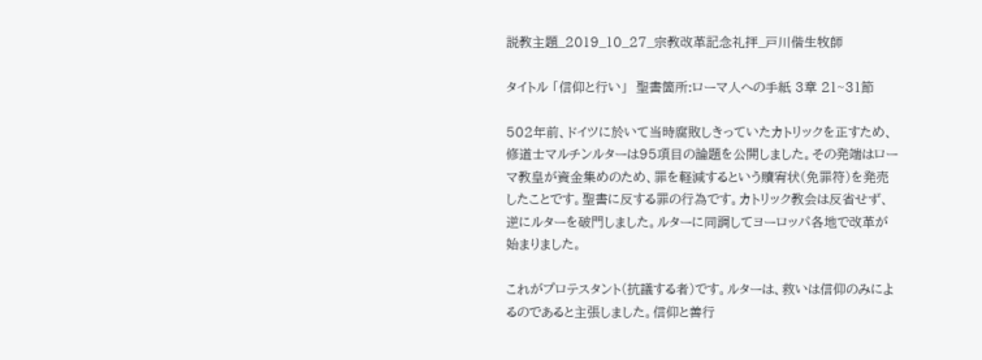説教主題_2019_10_27_宗教改革記念礼拝_戸川偕生牧師

タイトル 「信仰と行い」  聖書箇所:ローマ人への手紙 3章 21~31節

502年前、ドイツに於いて当時腐敗しきっていたカトリックを正すため、修道士マルチンルターは95項目の論題を公開しました。その発端はローマ教皇が資金集めのため、罪を軽減するという贖宥状(免罪符)を発売したことです。聖書に反する罪の行為です。カトリック教会は反省せず、逆にルターを破門しました。ルターに同調してヨーロッパ各地で改革が始まりました。

これがプロテスタント(抗議する者)です。ルターは、救いは信仰のみによるのであると主張しました。信仰と善行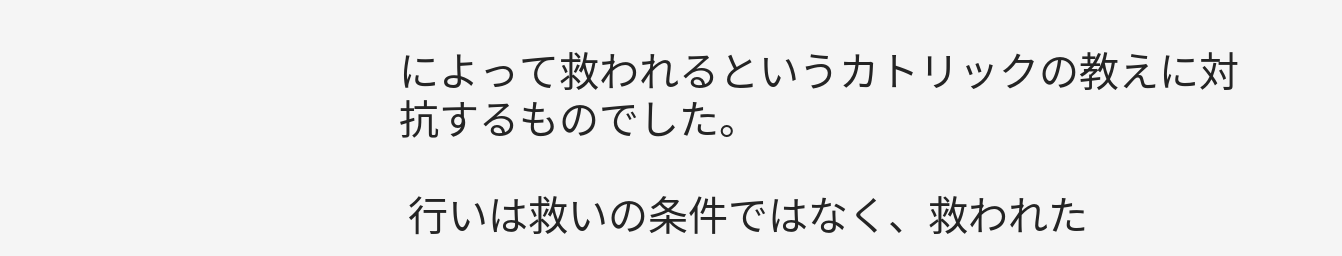によって救われるというカトリックの教えに対抗するものでした。

 行いは救いの条件ではなく、救われた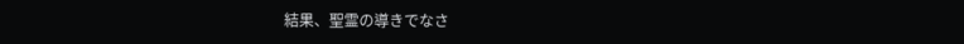結果、聖霊の導きでなさ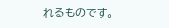れるものです。